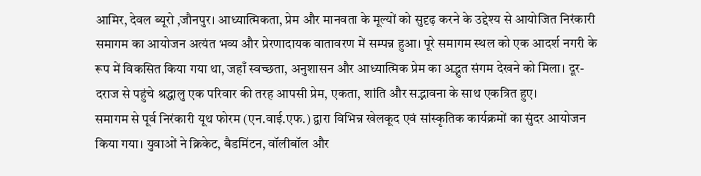आमिर, देवल ब्यूरो ,जौनपुर। आध्यात्मिकता, प्रेम और मानवता के मूल्यों को सुदृढ़ करने के उद्देश्य से आयोजित निरंकारी समागम का आयोजन अत्यंत भव्य और प्रेरणादायक वातावरण में सम्पन्न हुआ। पूरे समागम स्थल को एक आदर्श नगरी के रूप में विकसित किया गया था, जहाँ स्वच्छता, अनुशासन और आध्यात्मिक प्रेम का अद्भुत संगम देखने को मिला। दूर-दराज से पहुंचे श्रद्धालु एक परिवार की तरह आपसी प्रेम, एकता, शांति और सद्भावना के साथ एकत्रित हुए।
समागम से पूर्व निरंकारी यूथ फोरम (एन.वाई.एफ.) द्वारा विभिन्न खेलकूद एवं सांस्कृतिक कार्यक्रमों का सुंदर आयोजन किया गया। युवाओं ने क्रिकेट, बैडमिंटन, वॉलीबॉल और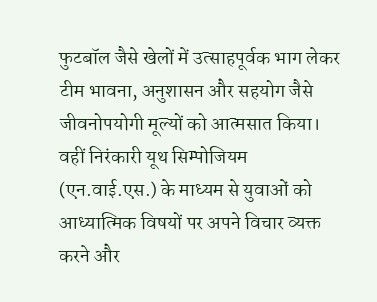फुटबॉल जैसे खेलों में उत्साहपूर्वक भाग लेकर टीम भावना, अनुशासन और सहयोग जैसे जीवनोपयोगी मूल्यों को आत्मसात किया। वहीं निरंकारी यूथ सिम्पोजियम (एन.वाई.एस.) के माध्यम से युवाओं को आध्यात्मिक विषयों पर अपने विचार व्यक्त करने और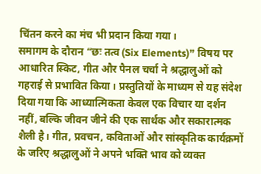चिंतन करने का मंच भी प्रदान किया गया।
समागम के दौरान “छः तत्व (Six Elements)” विषय पर आधारित स्किट, गीत और पैनल चर्चा ने श्रद्धालुओं को गहराई से प्रभावित किया। प्रस्तुतियों के माध्यम से यह संदेश दिया गया कि आध्यात्मिकता केवल एक विचार या दर्शन नहीं, बल्कि जीवन जीने की एक सार्थक और सकारात्मक शैली है। गीत, प्रवचन, कविताओं और सांस्कृतिक कार्यक्रमों के जरिए श्रद्धालुओं ने अपने भक्ति भाव को व्यक्त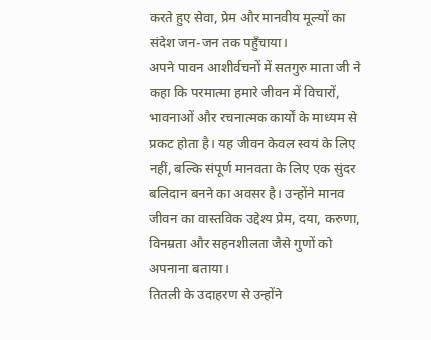करते हुए सेवा, प्रेम और मानवीय मूल्यों का संदेश जन-जन तक पहुँचाया।
अपने पावन आशीर्वचनों में सतगुरु माता जी ने कहा कि परमात्मा हमारे जीवन में विचारों, भावनाओं और रचनात्मक कार्यों के माध्यम से प्रकट होता है। यह जीवन केवल स्वयं के लिए नहीं, बल्कि संपूर्ण मानवता के लिए एक सुंदर बलिदान बनने का अवसर है। उन्होंने मानव जीवन का वास्तविक उद्देश्य प्रेम, दया, करुणा, विनम्रता और सहनशीलता जैसे गुणों को अपनाना बताया।
तितली के उदाहरण से उन्होंने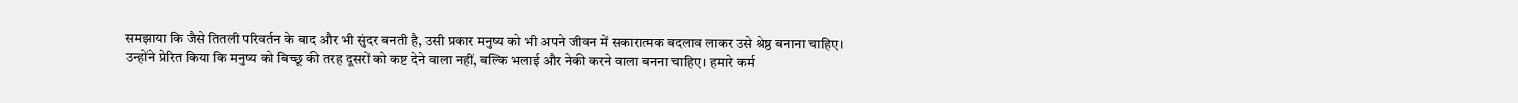समझाया कि जैसे तितली परिवर्तन के बाद और भी सुंदर बनती है, उसी प्रकार मनुष्य को भी अपने जीवन में सकारात्मक बदलाव लाकर उसे श्रेष्ठ बनाना चाहिए। उन्होंने प्रेरित किया कि मनुष्य को बिच्छू की तरह दूसरों को कष्ट देने वाला नहीं, बल्कि भलाई और नेकी करने वाला बनना चाहिए। हमारे कर्म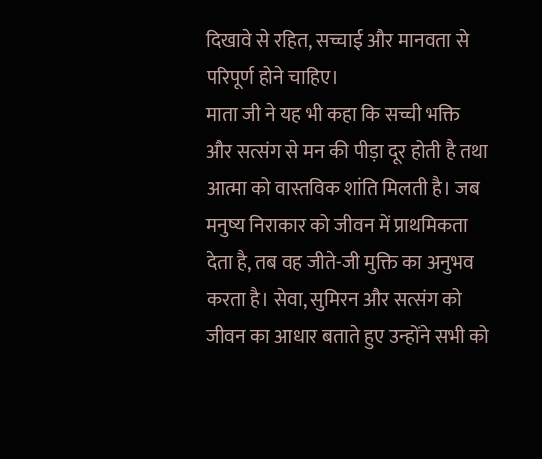दिखावे से रहित, सच्चाई और मानवता से परिपूर्ण होने चाहिए।
माता जी ने यह भी कहा कि सच्ची भक्ति और सत्संग से मन की पीड़ा दूर होती है तथा आत्मा को वास्तविक शांति मिलती है। जब मनुष्य निराकार को जीवन में प्राथमिकता देता है, तब वह जीते-जी मुक्ति का अनुभव करता है। सेवा, सुमिरन और सत्संग को जीवन का आधार बताते हुए उन्होंने सभी को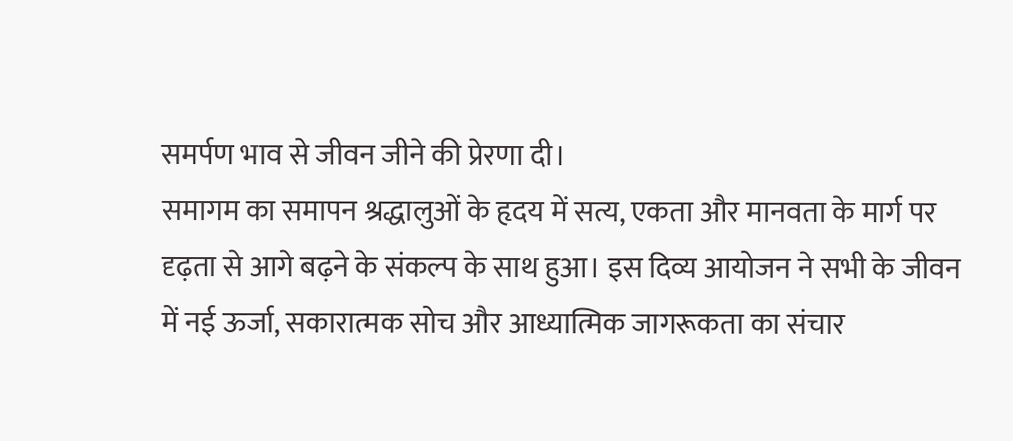समर्पण भाव से जीवन जीने की प्रेरणा दी।
समागम का समापन श्रद्धालुओं के हृदय में सत्य, एकता और मानवता के मार्ग पर दृढ़ता से आगे बढ़ने के संकल्प के साथ हुआ। इस दिव्य आयोजन ने सभी के जीवन में नई ऊर्जा, सकारात्मक सोच और आध्यात्मिक जागरूकता का संचार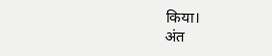किया।
अंत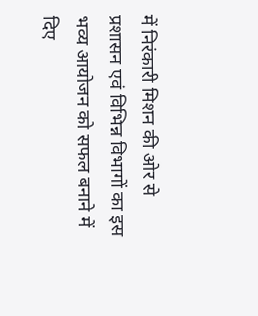में निरंकारी मिशन की ओर से प्रशासन एवं विभिन्न विभागों का इस भव्य आयोजन को सफल बनाने में दिए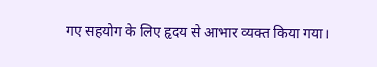गए सहयोग के लिए हृदय से आभार व्यक्त किया गया।